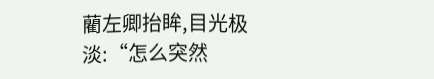藺左卿抬眸,目光极淡:“怎么突然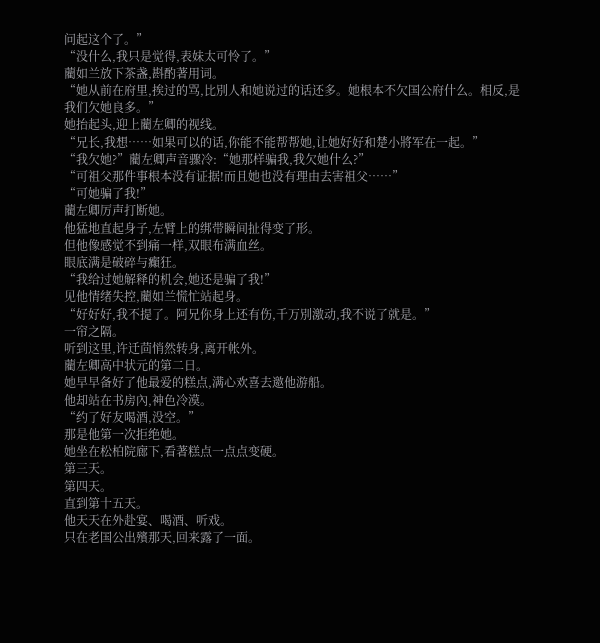问起这个了。”
“没什么,我只是觉得,表妹太可怜了。”
藺如兰放下茶盏,斟酌著用词。
“她从前在府里,挨过的骂,比別人和她说过的话还多。她根本不欠国公府什么。相反,是我们欠她良多。”
她抬起头,迎上藺左卿的视线。
“兄长,我想……如果可以的话,你能不能帮帮她,让她好好和楚小將军在一起。”
“我欠她?”藺左卿声音骤冷:“她那样骗我,我欠她什么?”
“可祖父那件事根本没有证据!而且她也没有理由去害祖父……”
“可她骗了我!”
藺左卿厉声打断她。
他猛地直起身子,左臂上的绑带瞬间扯得变了形。
但他像感觉不到痛一样,双眼布满血丝。
眼底满是破碎与癲狂。
“我给过她解释的机会,她还是骗了我!”
见他情绪失控,藺如兰慌忙站起身。
“好好好,我不提了。阿兄你身上还有伤,千万別激动,我不说了就是。”
一帘之隔。
听到这里,许迁茴悄然转身,离开帐外。
藺左卿高中状元的第二日。
她早早备好了他最爱的糕点,满心欢喜去邀他游船。
他却站在书房內,神色冷漠。
“约了好友喝酒,没空。”
那是他第一次拒绝她。
她坐在松柏院廊下,看著糕点一点点变硬。
第三天。
第四天。
直到第十五天。
他天天在外赴宴、喝酒、听戏。
只在老国公出殯那天,回来露了一面。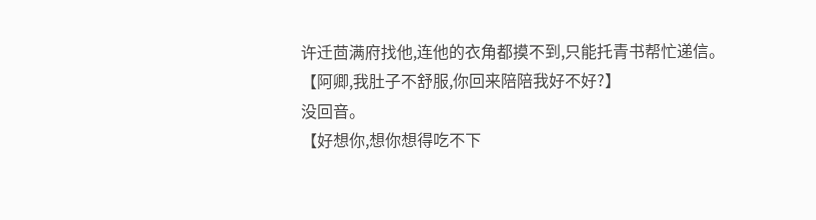许迁茴满府找他,连他的衣角都摸不到,只能托青书帮忙递信。
【阿卿,我肚子不舒服,你回来陪陪我好不好?】
没回音。
【好想你,想你想得吃不下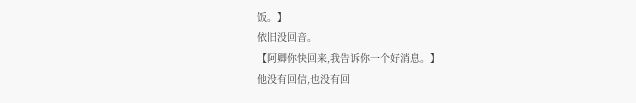饭。】
依旧没回音。
【阿卿你快回来,我告诉你一个好消息。】
他没有回信,也没有回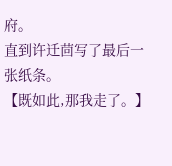府。
直到许迁茴写了最后一张纸条。
【既如此,那我走了。】